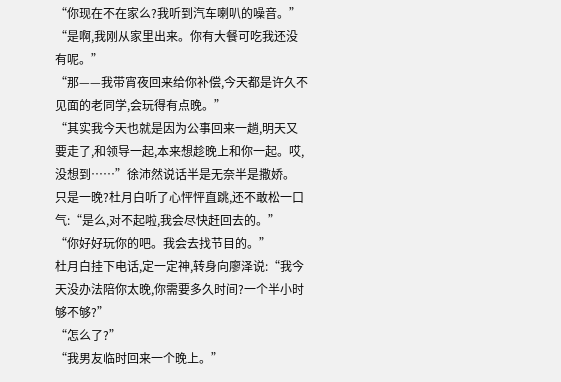“你现在不在家么?我听到汽车喇叭的噪音。”
“是啊,我刚从家里出来。你有大餐可吃我还没有呢。”
“那——我带宵夜回来给你补偿,今天都是许久不见面的老同学,会玩得有点晚。”
“其实我今天也就是因为公事回来一趟,明天又要走了,和领导一起,本来想趁晚上和你一起。哎,没想到……”徐沛然说话半是无奈半是撒娇。
只是一晚?杜月白听了心怦怦直跳,还不敢松一口气:“是么,对不起啦,我会尽快赶回去的。”
“你好好玩你的吧。我会去找节目的。”
杜月白挂下电话,定一定神,转身向廖泽说:“我今天没办法陪你太晚,你需要多久时间?一个半小时够不够?”
“怎么了?”
“我男友临时回来一个晚上。”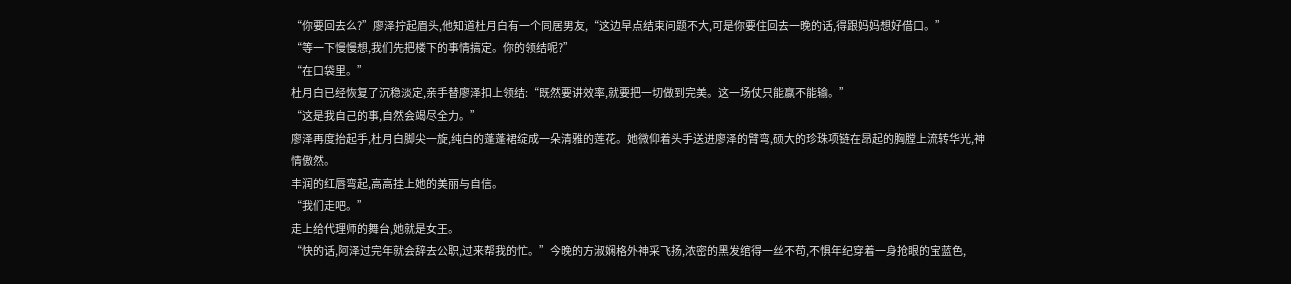“你要回去么?”廖泽拧起眉头,他知道杜月白有一个同居男友,“这边早点结束问题不大,可是你要住回去一晚的话,得跟妈妈想好借口。”
“等一下慢慢想,我们先把楼下的事情搞定。你的领结呢?”
“在口袋里。”
杜月白已经恢复了沉稳淡定,亲手替廖泽扣上领结:“既然要讲效率,就要把一切做到完美。这一场仗只能赢不能输。”
“这是我自己的事,自然会竭尽全力。”
廖泽再度抬起手,杜月白脚尖一旋,纯白的蓬蓬裙绽成一朵清雅的莲花。她微仰着头手送进廖泽的臂弯,硕大的珍珠项链在昂起的胸膛上流转华光,神情傲然。
丰润的红唇弯起,高高挂上她的美丽与自信。
“我们走吧。”
走上给代理师的舞台,她就是女王。
“快的话,阿泽过完年就会辞去公职,过来帮我的忙。”今晚的方淑娴格外神采飞扬,浓密的黑发绾得一丝不苟,不惧年纪穿着一身抢眼的宝蓝色,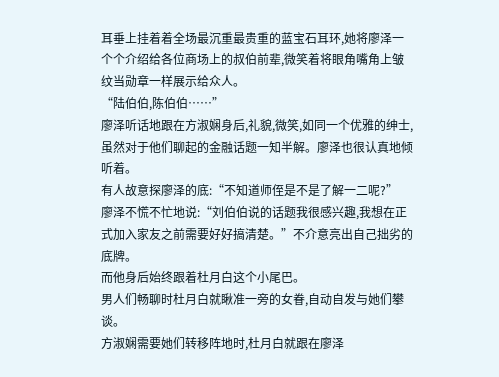耳垂上挂着着全场最沉重最贵重的蓝宝石耳环,她将廖泽一个个介绍给各位商场上的叔伯前辈,微笑着将眼角嘴角上皱纹当勋章一样展示给众人。
“陆伯伯,陈伯伯……”
廖泽听话地跟在方淑娴身后,礼貌,微笑,如同一个优雅的绅士,虽然对于他们聊起的金融话题一知半解。廖泽也很认真地倾听着。
有人故意探廖泽的底:“不知道师侄是不是了解一二呢?”
廖泽不慌不忙地说:“刘伯伯说的话题我很感兴趣,我想在正式加入家友之前需要好好搞清楚。”不介意亮出自己拙劣的底牌。
而他身后始终跟着杜月白这个小尾巴。
男人们畅聊时杜月白就瞅准一旁的女眷,自动自发与她们攀谈。
方淑娴需要她们转移阵地时,杜月白就跟在廖泽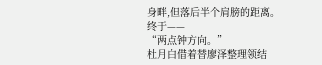身畔,但落后半个肩膀的距离。
终于——
“两点钟方向。”
杜月白借着替廖泽整理领结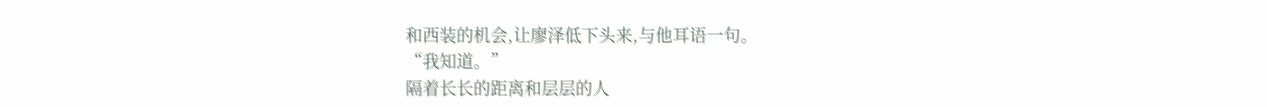和西装的机会,让廖泽低下头来,与他耳语一句。
“我知道。”
隔着长长的距离和层层的人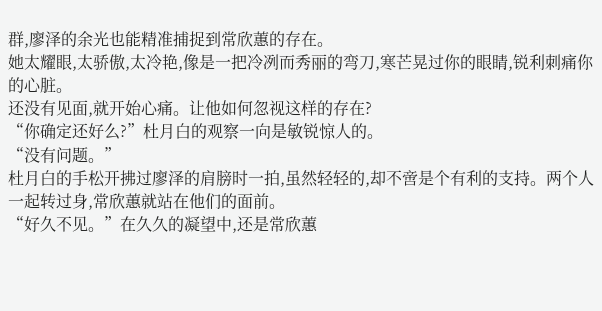群,廖泽的余光也能精准捕捉到常欣蕙的存在。
她太耀眼,太骄傲,太冷艳,像是一把冷冽而秀丽的弯刀,寒芒晃过你的眼睛,锐利刺痛你的心脏。
还没有见面,就开始心痛。让他如何忽视这样的存在?
“你确定还好么?”杜月白的观察一向是敏锐惊人的。
“没有问题。”
杜月白的手松开拂过廖泽的肩膀时一拍,虽然轻轻的,却不啻是个有利的支持。两个人一起转过身,常欣蕙就站在他们的面前。
“好久不见。”在久久的凝望中,还是常欣蕙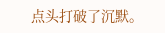点头打破了沉默。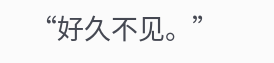“好久不见。”